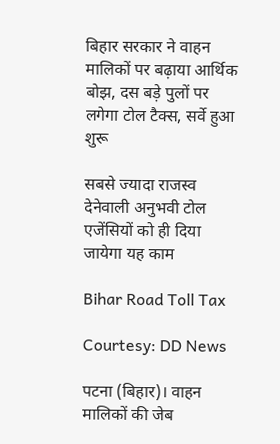बिहार सरकार ने वाहन मालिकों पर बढ़ाया आर्थिक बोझ, दस बड़े पुलों पर लगेगा टोल टैक्स, सर्वे हुआ शुरू

सबसे ज्यादा राजस्व देनेवाली अनुभवी टोल एजेंसियों को ही दिया जायेगा यह काम

Bihar Road Toll Tax

Courtesy: DD News

पटना (बिहार)। वाहन मालिकों की जेब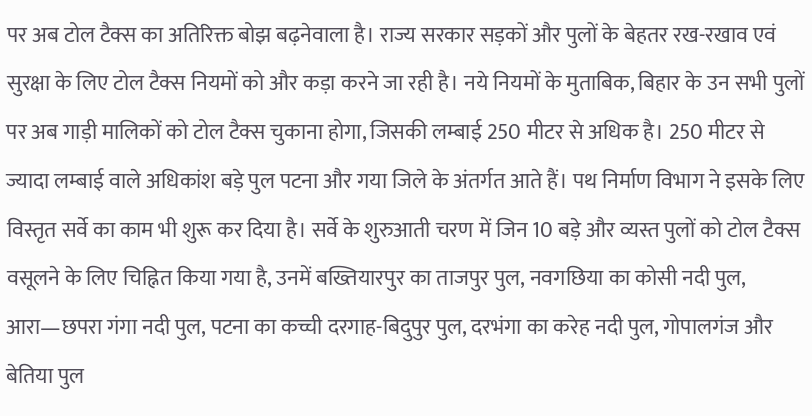पर अब टोल टैक्स का अतिरिक्त बोझ बढ़नेवाला है। राज्य सरकार सड़कों और पुलों के बेहतर रख-रखाव एवं सुरक्षा के लिए टोल टैक्स नियमों को और कड़ा करने जा रही है। नये नियमों के मुताबिक, बिहार के उन सभी पुलों पर अब गाड़ी मालिकों को टोल टैक्स चुकाना होगा, जिसकी लम्बाई 250 मीटर से अधिक है। 250 मीटर से ज्यादा लम्बाई वाले अधिकांश बड़े पुल पटना और गया जिले के अंतर्गत आते हैं। पथ निर्माण विभाग ने इसके लिए विस्तृत सर्वे का काम भी शुरू कर दिया है। सर्वे के शुरुआती चरण में जिन 10 बड़े और व्यस्त पुलों को टोल टैक्स वसूलने के लिए चिह्नित किया गया है, उनमें बख्तियारपुर का ताजपुर पुल, नवगछिया का कोसी नदी पुल, आरा—छपरा गंगा नदी पुल, पटना का कच्ची दरगाह-बिदुपुर पुल, दरभंगा का करेह नदी पुल, गोपालगंज और बेतिया पुल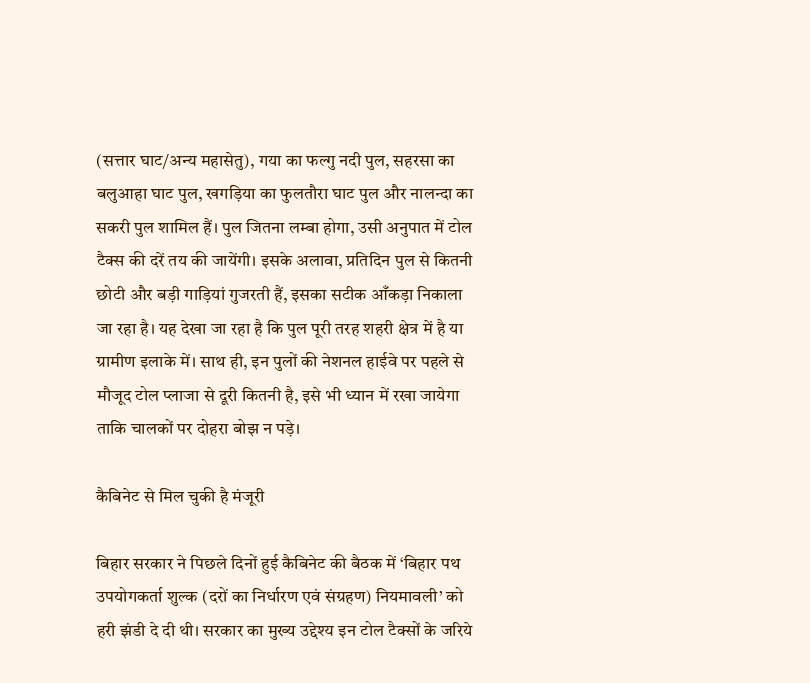(सत्तार घाट/अन्य महासेतु), गया का फल्गु नदी पुल, सहरसा का बलुआहा घाट पुल, खगड़िया का फुलतौरा घाट पुल और नालन्दा का सकरी पुल शामिल हैं। पुल जितना लम्बा होगा, उसी अनुपात में टोल टैक्स की दरें तय की जायेंगी। इसके अलावा, प्रतिदिन पुल से कितनी छोटी और बड़ी गाड़ियां गुजरती हैं, इसका सटीक आँकड़ा निकाला जा रहा है। यह देखा जा रहा है कि पुल पूरी तरह शहरी क्षेत्र में है या ग्रामीण इलाके में। साथ ही, इन पुलों की नेशनल हाईवे पर पहले से मौजूद टोल प्लाजा से दूरी कितनी है, इसे भी ध्यान में रखा जायेगा ताकि चालकों पर दोहरा बोझ न पड़े।

कैबिनेट से मिल चुकी है मंजूरी

बिहार सरकार ने पिछले दिनों हुई कैबिनेट की बैठक में ‘बिहार पथ उपयोगकर्ता शुल्क (दरों का निर्धारण एवं संग्रहण) नियमावली’ को हरी झंडी दे दी थी। सरकार का मुख्य उद्देश्य इन टोल टैक्सों के जरिये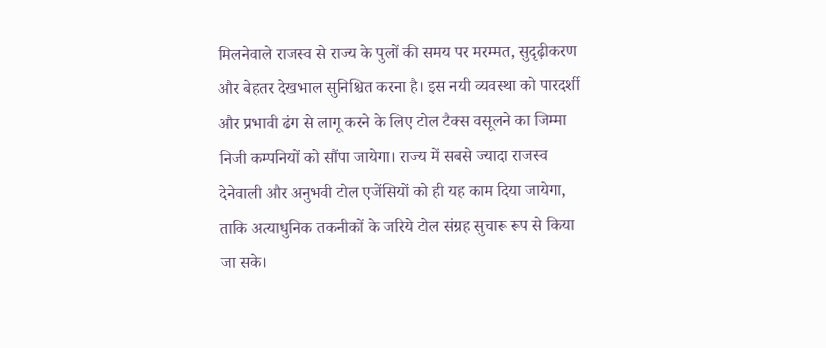मिलनेवाले राजस्व से राज्य के पुलों की समय पर मरम्मत, सुदृढ़ीकरण और बेहतर देखभाल सुनिश्चित करना है। इस नयी व्यवस्था को पारदर्शी और प्रभावी ढंग से लागू करने के लिए टोल टैक्स वसूलने का जिम्मा निजी कम्पनियों को सौंपा जायेगा। राज्य में सबसे ज्यादा राजस्व देनेवाली और अनुभवी टोल एजेंसियों को ही यह काम दिया जायेगा, ताकि अत्याधुनिक तकनीकों के जरिये टोल संग्रह सुचारू रूप से किया जा सके।